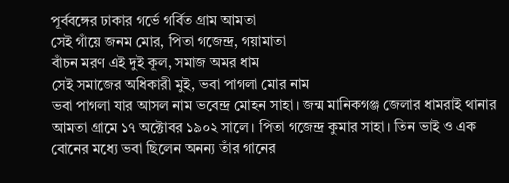পূর্ববঙ্গের ঢাকার গর্ভে গর্বিত গ্রাম আমতা
সেই গাঁয়ে জনম মোর, পিতা গজেন্দ্র, গয়ামাতা
বাঁচন মরণ এই দুই কূল, সমাজ অমর ধাম
সেই সমাজের অধিকারী মুই, ভবা পাগলা মোর নাম
ভবা পাগলা যার আসল নাম ভবেন্দ্র মোহন সাহা। জন্ম মানিকগঞ্জ জেলার ধামরাই থানার আমতা গ্রামে ১৭ অক্টোবর ১৯০২ সালে। পিতা গজেন্দ্র কুমার সাহা। তিন ভাই ও এক বোনের মধ্যে ভবা ছিলেন অনন্য তাঁর গানের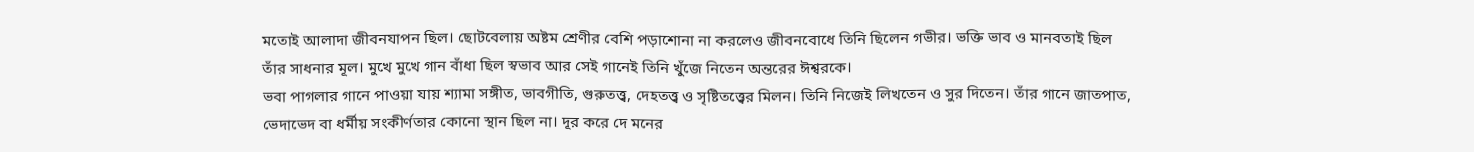মতোই আলাদা জীবনযাপন ছিল। ছোটবেলায় অষ্টম শ্রেণীর বেশি পড়াশোনা না করলেও জীবনবোধে তিনি ছিলেন গভীর। ভক্তি ভাব ও মানবতাই ছিল তাঁর সাধনার মূল। মুখে মুখে গান বাঁধা ছিল স্বভাব আর সেই গানেই তিনি খুঁজে নিতেন অন্তরের ঈশ্বরকে।
ভবা পাগলার গানে পাওয়া যায় শ্যামা সঙ্গীত, ভাবগীতি, গুরুতত্ত্ব, দেহতত্ত্ব ও সৃষ্টিতত্ত্বের মিলন। তিনি নিজেই লিখতেন ও সুর দিতেন। তাঁর গানে জাতপাত, ভেদাভেদ বা ধর্মীয় সংকীর্ণতার কোনো স্থান ছিল না। দূর করে দে মনের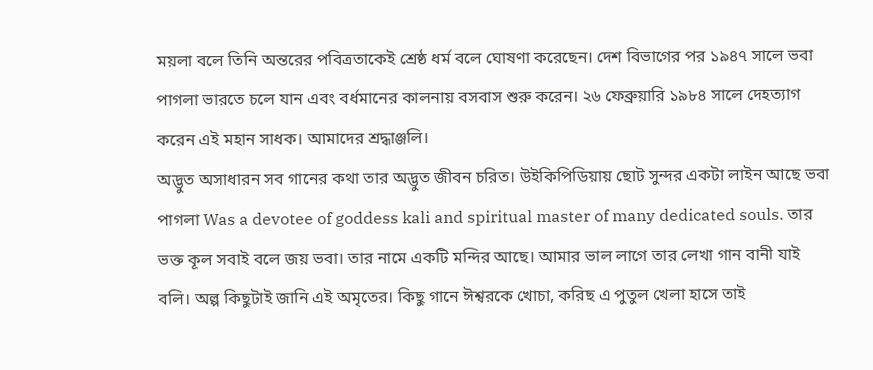ময়লা বলে তিনি অন্তরের পবিত্রতাকেই শ্রেষ্ঠ ধর্ম বলে ঘোষণা করেছেন। দেশ বিভাগের পর ১৯৪৭ সালে ভবা পাগলা ভারতে চলে যান এবং বর্ধমানের কালনায় বসবাস শুরু করেন। ২৬ ফেব্রুয়ারি ১৯৮৪ সালে দেহত্যাগ করেন এই মহান সাধক। আমাদের শ্রদ্ধাঞ্জলি।
অদ্ভুত অসাধারন সব গানের কথা তার অদ্ভুত জীবন চরিত। উইকিপিডিয়ায় ছোট সুন্দর একটা লাইন আছে ভবা পাগলা Was a devotee of goddess kali and spiritual master of many dedicated souls. তার ভক্ত কূল সবাই বলে জয় ভবা। তার নামে একটি মন্দির আছে। আমার ভাল লাগে তার লেখা গান বানী যাই বলি। অল্প কিছুটাই জানি এই অমৃতের। কিছু গানে ঈশ্বরকে খোচা, করিছ এ পুতুল খেলা হাসে তাই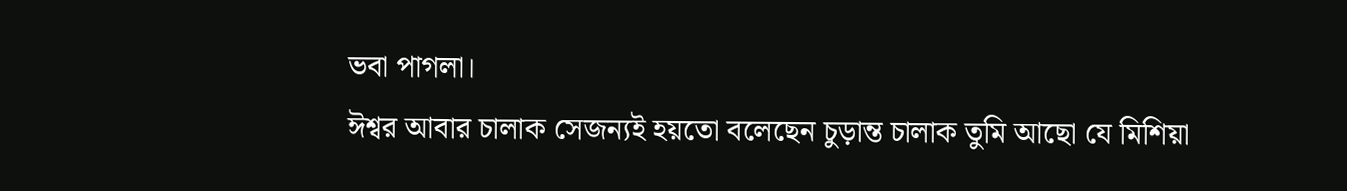ভবা পাগলা।
ঈশ্বর আবার চালাক সেজন্যই হয়তো বলেছেন চুড়ান্ত চালাক তুমি আছো যে মিশিয়া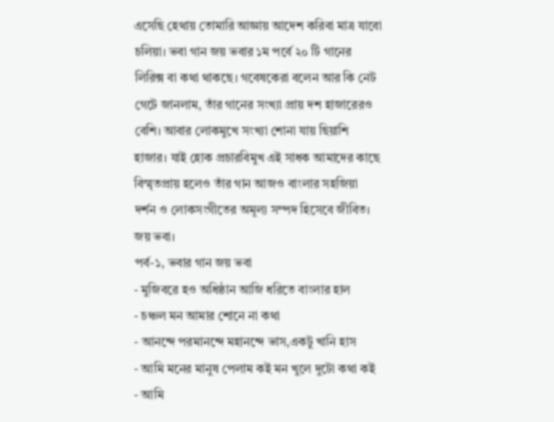এসেছি হেথায় তোমারি আজ্ঞায় আদেশ করিবা মাত্র যাবো চলিয়া। ভবা গান জয় ভবার ১ম পর্বে ২০ টি গানের লিরিক্স বা কথা থাকছে। গবেষকেরা বলেন আর কি নেট গেটে জানলাম, তাঁর গানের সংখ্যা প্রায় দশ হাজারেরও বেশি। আবার লোকমুখে সংখ্যা শোনা যায় ছিয়াশি হাজার। যাই হোক প্রচারবিমুখ এই সাধক আমাদের কাছে বিস্মৃতপ্রায় হলেও তাঁর গান আজও বাংলার সহজিয়া দর্শন ও লোকসংগীতের অমূল্য সম্পদ হিসেবে জীবিত। জয় ভবা।
পর্ব-১, ভবার গান জয় ভবা
- মুজিবরে হও অধিষ্ঠান আজি ধরিতে বাংলার হাল
- চঞ্চল মন আমার শোনে না কথা
- আনন্দে পরমানন্দে মহানন্দে ভাস,একটু খানি হাস
- আমি মনের মানুষ পেলাম কই মন খুলে দুটো কথা কই
- আমি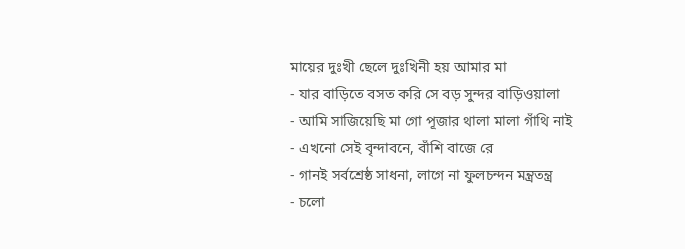মায়ের দুঃখী ছেলে দুঃখিনী হয় আমার মা
- যার বাড়িতে বসত করি সে বড় সুন্দর বাড়িওয়ালা
- আমি সাজিয়েছি মা গো পূজার থালা মালা গাঁথি নাই
- এখনো সেই বৃন্দাবনে, বাঁশি বাজে রে
- গানই সর্বশ্রেষ্ঠ সাধনা, লাগে না ফুলচন্দন মন্ত্রতন্ত্র
- চলো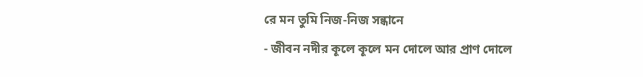রে মন তুমি নিজ-নিজ সন্ধানে
- জীবন নদীর কূলে কূলে মন দোলে আর প্রাণ দোলে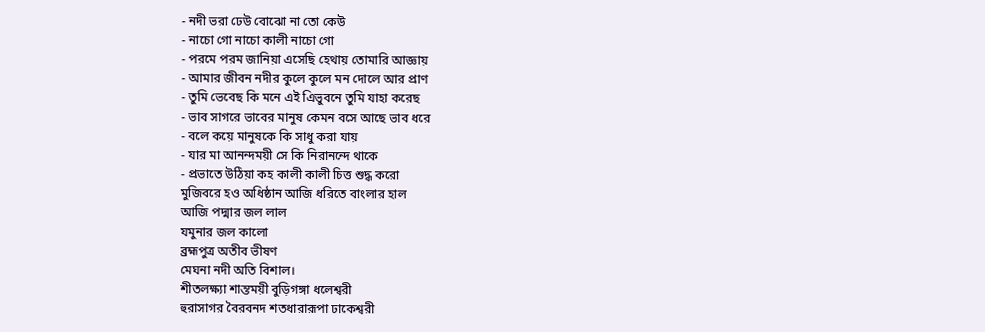- নদী ভরা ঢেউ বোঝো না তো কেউ
- নাচো গো নাচো কালী নাচো গো
- পরমে পরম জানিয়া এসেছি হেথায় তোমারি আজ্ঞায়
- আমার জীবন নদীর কুলে কুলে মন দোলে আর প্রাণ
- তুমি ভেবেছ কি মনে এই এিভুবনে তুমি যাহা করেছ
- ভাব সাগরে ভাবের মানুষ কেমন বসে আছে ভাব ধরে
- বলে কয়ে মানুষকে কি সাধু করা যায়
- যার মা আনন্দময়ী সে কি নিরানন্দে থাকে
- প্রভাতে উঠিয়া কহ কালী কালী চিত্ত শুদ্ধ করো
মুজিবরে হও অধিষ্ঠান আজি ধরিতে বাংলার হাল
আজি পদ্মার জল লাল
যমুনার জল কালো
ব্রহ্মপুত্র অতীব ভীষণ
মেঘনা নদী অতি বিশাল।
শীতলক্ষ্যা শান্তময়ী বুড়িগঙ্গা ধলেশ্বরী
হুরাসাগর বৈরবনদ শতধারারূপা ঢাকেশ্বরী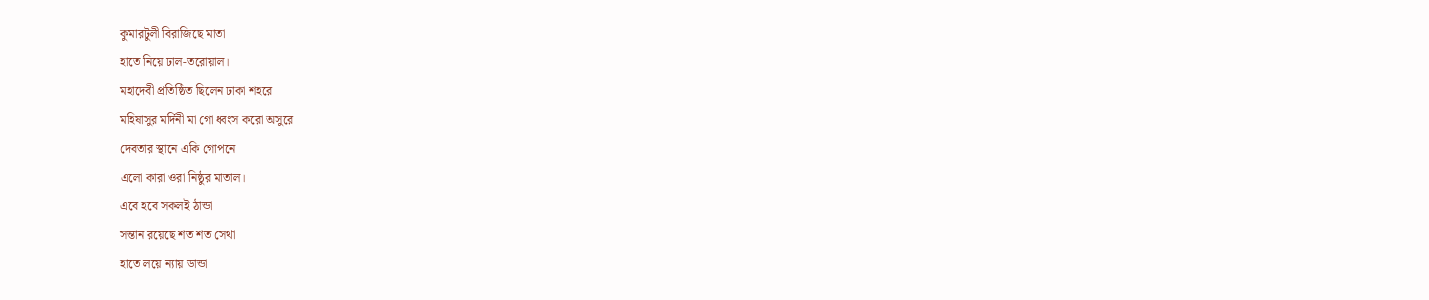কুমারটুলী বিরাজিছে মাতা
হাতে নিয়ে ঢাল-তরোয়াল।
মহাদেবী প্রতিষ্ঠিত ছিলেন ঢাকা শহরে
মহিষাসুর মর্দিনী মা গো ধ্বংস করো অসুরে
দেবতার স্থানে একি গোপনে
এলো কারা ওরা নিষ্ঠুর মাতাল।
এবে হবে সকলই ঠান্ডা
সন্তান রয়েছে শত শত সেথা
হাতে লয়ে ন্যায় ডান্ডা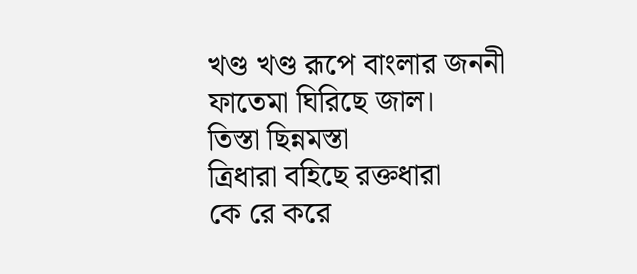খণ্ড খণ্ড রূপে বাংলার জননী
ফাতেমা ঘিরিছে জাল।
তিস্তা ছিন্নমস্তা
ত্রিধারা বহিছে রক্তধারা
কে রে করে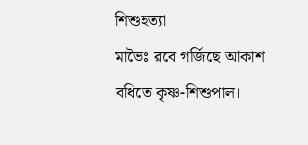শিশুহত্যা
মাভৈঃ রবে গর্জিছে আকাশ
বধিতে কৃষ্ণ-শিশুপাল।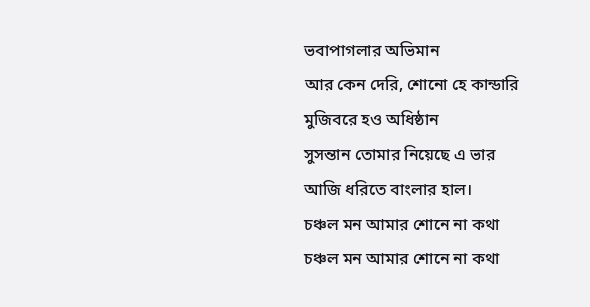ভবাপাগলার অভিমান
আর কেন দেরি, শোনো হে কান্ডারি
মুজিবরে হও অধিষ্ঠান
সুসন্তান তোমার নিয়েছে এ ভার
আজি ধরিতে বাংলার হাল।
চঞ্চল মন আমার শোনে না কথা
চঞ্চল মন আমার শোনে না কথা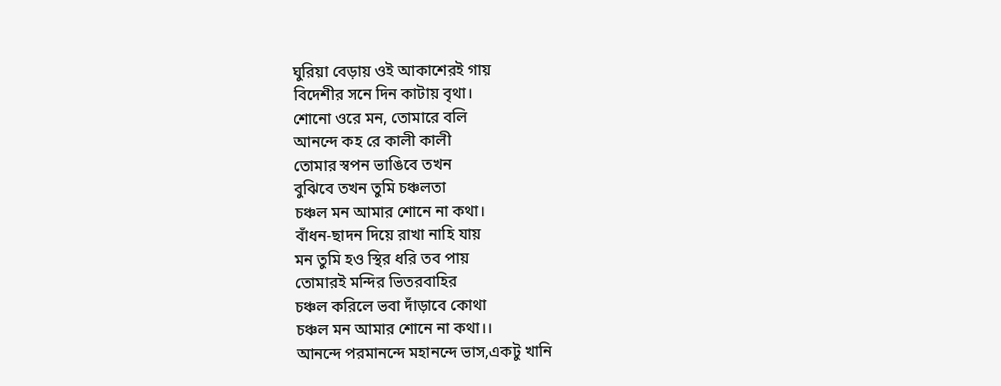ঘুরিয়া বেড়ায় ওই আকাশেরই গায়
বিদেশীর সনে দিন কাটায় বৃথা।
শোনো ওরে মন, তোমারে বলি
আনন্দে কহ রে কালী কালী
তোমার স্বপন ভাঙিবে তখন
বুঝিবে তখন তুমি চঞ্চলতা
চঞ্চল মন আমার শোনে না কথা।
বাঁধন-ছাদন দিয়ে রাখা নাহি যায়
মন তুমি হও স্থির ধরি তব পায়
তোমারই মন্দির ভিতরবাহির
চঞ্চল করিলে ভবা দাঁড়াবে কোথা
চঞ্চল মন আমার শোনে না কথা।।
আনন্দে পরমানন্দে মহানন্দে ভাস,একটু খানি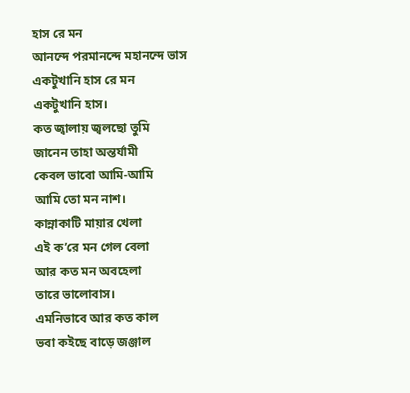হাস রে মন
আনন্দে পরমানন্দে মহানন্দে ভাস
একটুখানি হাস রে মন
একটুখানি হাস।
কত জ্বালায় জ্বলছো তুমি
জানেন তাহা অন্তর্যামী
কেবল ভাবো আমি-আমি
আমি তো মন নাশ।
কান্নাকাটি মায়ার খেলা
এই ক’রে মন গেল বেলা
আর কত মন অবহেলা
তারে ভালোবাস।
এমনিভাবে আর কত কাল
ভবা কইছে বাড়ে জঞ্জাল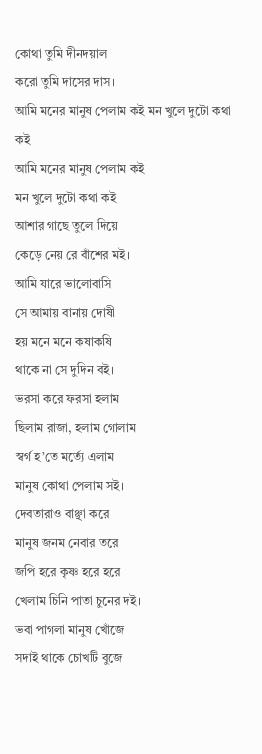কোথা তুমি দীনদয়াল
করো তুমি দাসের দাস।
আমি মনের মানুষ পেলাম কই মন খুলে দুটো কথা কই
আমি মনের মানুষ পেলাম কই
মন খুলে দুটো কথা কই
আশার গাছে তুলে দিয়ে
কেড়ে নেয় রে বাঁশের মই।
আমি যারে ভালোবাসি
সে আমায় বানায় দোষী
হয় মনে মনে কষাকষি
থাকে না সে দুদিন বই।
ভরসা করে ফরসা হলাম
ছিলাম রাজা, হলাম গোলাম
স্বর্গ হ’তে মর্ত্যে এলাম
মানুষ কোথা পেলাম সই।
দেবতারাও বাঞ্ছা করে
মানুষ জনম নেবার তরে
জপি হরে কৃষ্ণ হরে হরে
খেলাম চিনি পাতা চুনের দই।
ভবা পাগলা মানুষ খোঁজে
সদাই থাকে চোখটি বুজে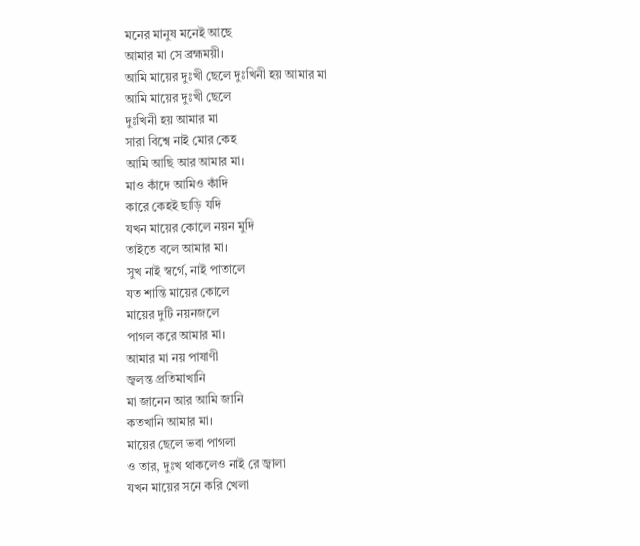মনের মানুষ মনেই আছে
আমার মা সে ব্রহ্মময়ী।
আমি মায়ের দুঃখী ছেলে দুঃখিনী হয় আমার মা
আমি মায়ের দুঃখী ছেলে
দুঃখিনী হয় আমার মা
সারা বিশ্বে নাই মোর কেহ
আমি আছি আর আমার মা।
মাও কাঁদে আমিও কাঁদি
কারে কেহই ছাড়ি যদি
যখন মায়ের কোলে নয়ন মুদি
তাইতে বলে আমার মা।
সুখ নাই স্বর্গে, নাই পাতালে
যত শান্তি মায়ের কোলে
মায়ের দুটি নয়নজলে
পাগল করে আমার মা।
আমার মা নয় পাষাণী
জ্বলন্ত প্রতিমাখানি
মা জানেন আর আমি জানি
কতখানি আমার মা।
মায়ের ছেলে ভবা পাগলা
ও তার, দুঃখ থাকলেও নাই রে জ্বালা
যখন মায়ের সনে করি খেলা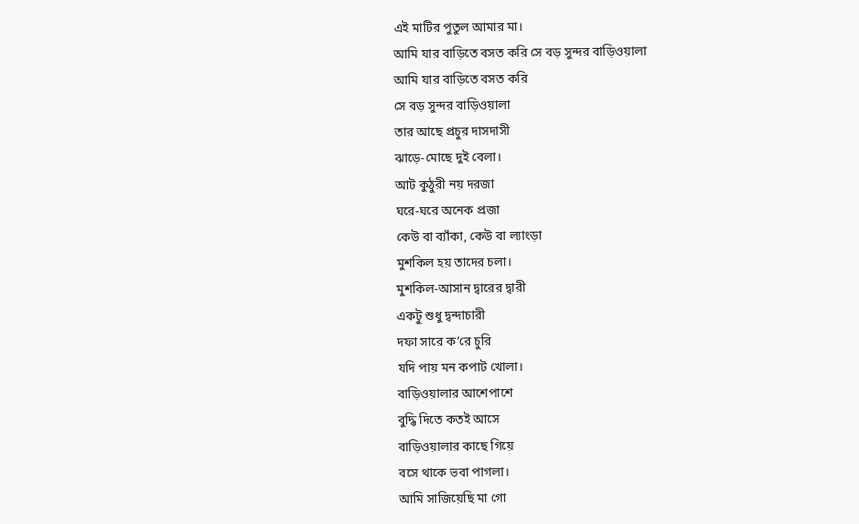এই মাটির পুতুল আমার মা।
আমি যার বাড়িতে বসত করি সে বড় সুন্দর বাড়িওয়ালা
আমি যার বাড়িতে বসত করি
সে বড় সুন্দর বাড়িওয়ালা
তার আছে প্রচুর দাসদাসী
ঝাড়ে-মোছে দুই বেলা।
আট কুঠুরী নয় দরজা
ঘরে-ঘরে অনেক প্রজা
কেউ বা ব্যাঁকা, কেউ বা ল্যাংড়া
মুশকিল হয় তাদের চলা।
মুশকিল-আসান দ্বারের দ্বারী
একটু শুধু দ্বন্দাচারী
দফা সারে ক’রে চুরি
যদি পায় মন কপাট খোলা।
বাড়িওয়ালার আশেপাশে
বুদ্ধি দিতে কতই আসে
বাড়িওয়ালার কাছে গিয়ে
বসে থাকে ভবা পাগলা।
আমি সাজিয়েছি মা গো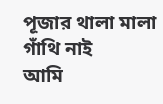পূজার থালা মালা গাঁথি নাই
আমি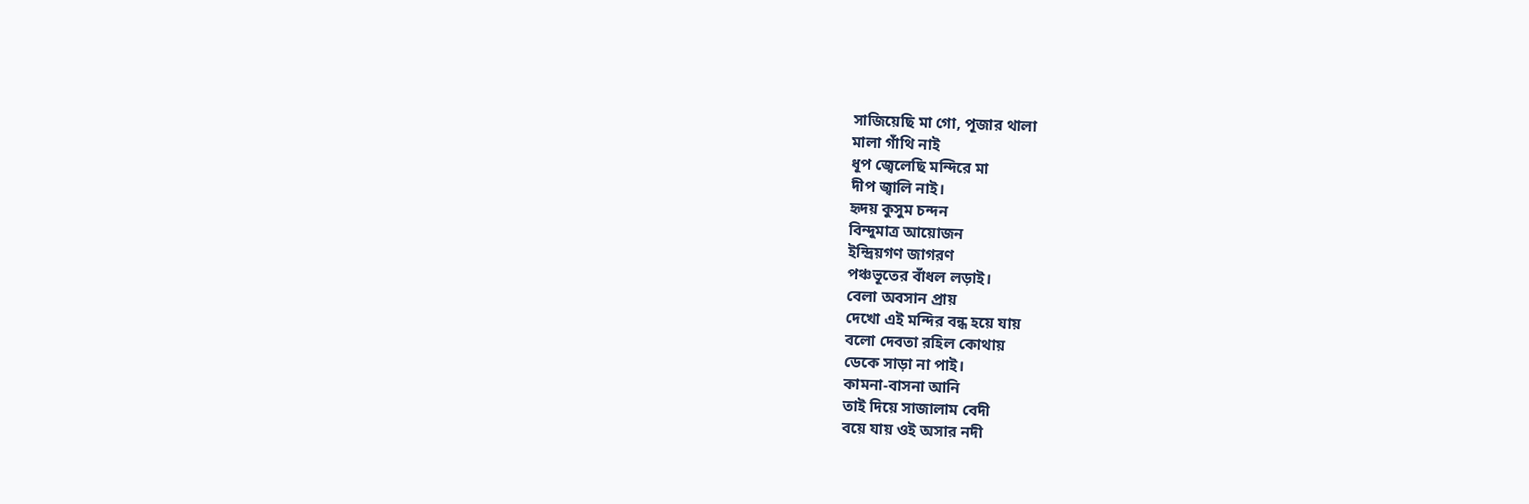সাজিয়েছি মা গো, পূজার থালা
মালা গাঁথি নাই
ধূপ জ্বেলেছি মন্দিরে মা
দীপ জ্বালি নাই।
হৃদয় কুসুম চন্দন
বিন্দুমাত্র আয়োজন
ইন্দ্রিয়গণ জাগরণ
পঞ্চভূতের বাঁধল লড়াই।
বেলা অবসান প্রায়
দেখো এই মন্দির বন্ধ হয়ে যায়
বলো দেবতা রহিল কোথায়
ডেকে সাড়া না পাই।
কামনা-বাসনা আনি
তাই দিয়ে সাজালাম বেদী
বয়ে যায় ওই অসার নদী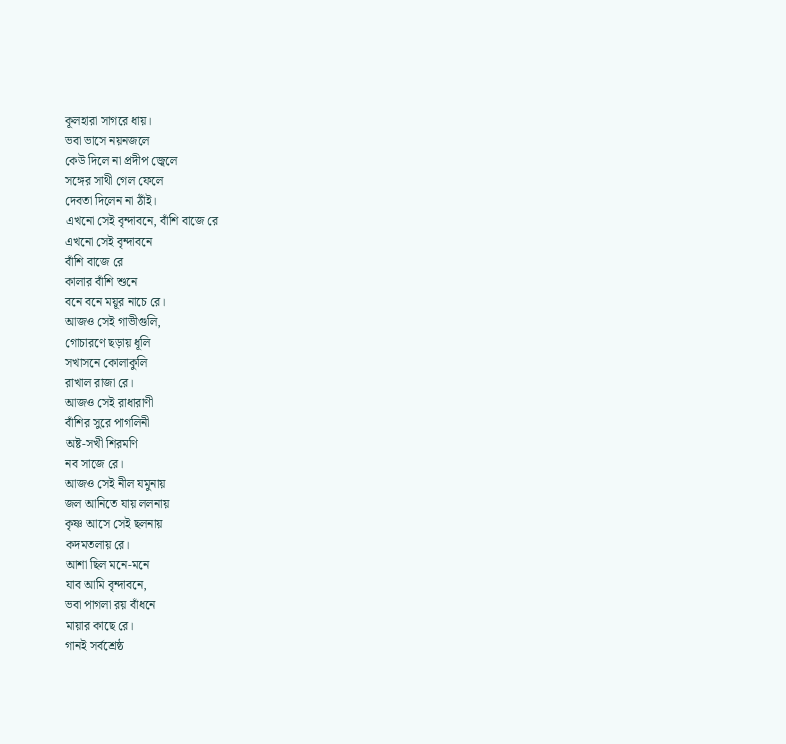কূলহারা সাগরে ধায়।
ভবা ভাসে নয়নজলে
কেউ দিলে না প্রদীপ জ্বেলে
সঙ্গের সাথী গেল ফেলে
দেবতা দিলেন না ঠাঁই।
এখনো সেই বৃন্দাবনে, বাঁশি বাজে রে
এখনো সেই বৃন্দাবনে
বাঁশি বাজে রে
কালার বাঁশি শুনে
বনে বনে ময়ূর নাচে রে।
আজও সেই গাভীগুলি,
গোচারণে ছড়ায় ধূলি
সখাসনে কোলাকুলি
রাখাল রাজা রে।
আজও সেই রাধারাণী
বাঁশির সুরে পাগলিনী
অষ্ট-সখী শিরমণি
নব সাজে রে।
আজও সেই নীল যমুনায়
জল আনিতে যায় ললনায়
কৃষ্ণ আসে সেই ছলনায়
কদমতলায় রে।
আশা ছিল মনে-মনে
যাব আমি বৃন্দাবনে,
ভবা পাগলা রয় বাঁধনে
মায়ার কাছে রে।
গানই সর্বশ্রেষ্ঠ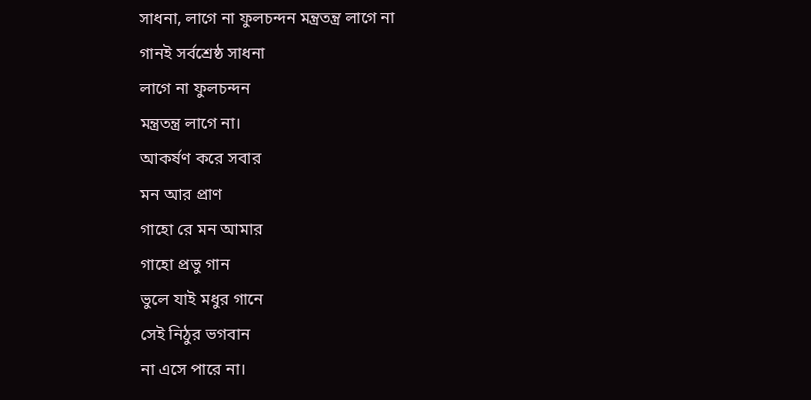সাধনা, লাগে না ফুলচন্দন মন্ত্রতন্ত্র লাগে না
গানই সর্বশ্রেষ্ঠ সাধনা
লাগে না ফুলচন্দন
মন্ত্রতন্ত্র লাগে না।
আকর্ষণ করে সবার
মন আর প্রাণ
গাহো রে মন আমার
গাহো প্রভু গান
ভুলে যাই মধুর গানে
সেই নিঠুর ভগবান
না এসে পারে না।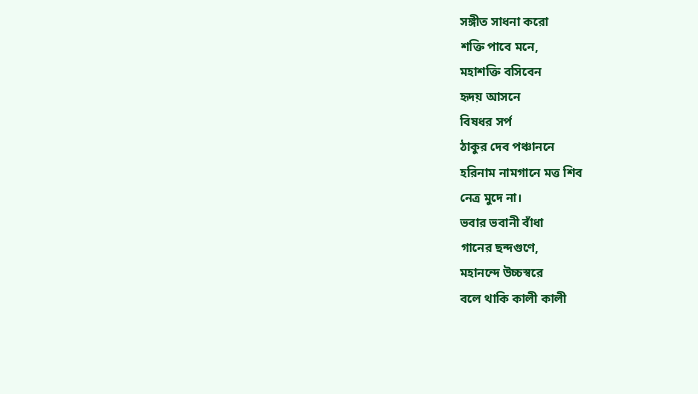সঙ্গীত সাধনা করো
শক্তি পাবে মনে,
মহাশক্তি বসিবেন
হৃদয় আসনে
বিষধর সর্প
ঠাকুর দেব পঞ্চাননে
হরিনাম নামগানে মত্ত শিব
নেত্র মুদে না।
ভবার ভবানী বাঁধা
গানের ছন্দগুণে,
মহানন্দে উচ্চস্বরে
বলে থাকি কালী কালী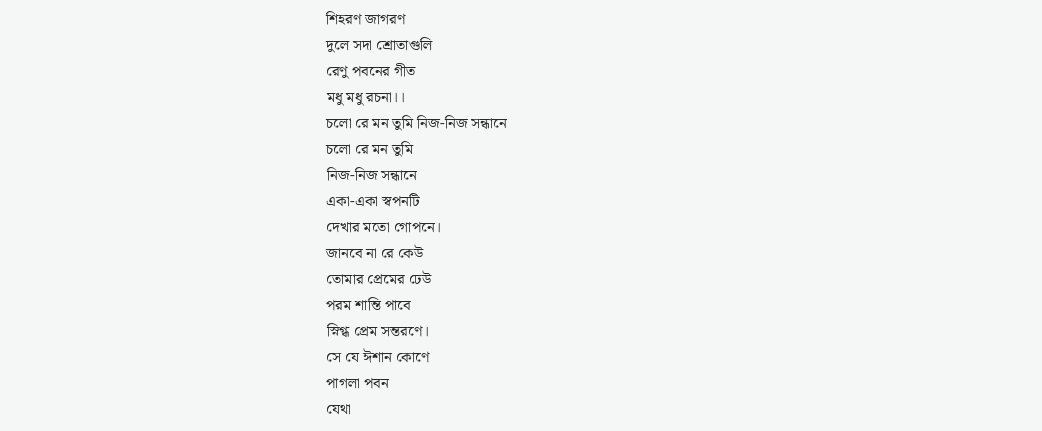শিহরণ জাগরণ
দুলে সদা শ্রোতাগুলি
রেণু পবনের গীত
মধু মধু রচনা।।
চলো রে মন তুমি নিজ-নিজ সন্ধানে
চলো রে মন তুমি
নিজ-নিজ সন্ধানে
একা-একা স্বপনটি
দেখার মতো গোপনে।
জানবে না রে কেউ
তোমার প্রেমের ঢেউ
পরম শান্তি পাবে
স্নিগ্ধ প্রেম সন্তরণে।
সে যে ঈশান কোণে
পাগলা পবন
যেথা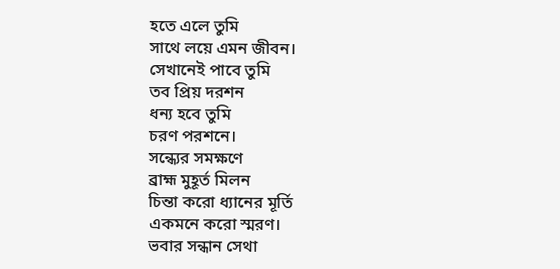হতে এলে তুমি
সাথে লয়ে এমন জীবন।
সেখানেই পাবে তুমি
তব প্রিয় দরশন
ধন্য হবে তুমি
চরণ পরশনে।
সন্ধ্যের সমক্ষণে
ব্রাহ্ম মুহূর্ত মিলন
চিন্তা করো ধ্যানের মূর্তি
একমনে করো স্মরণ।
ভবার সন্ধান সেথা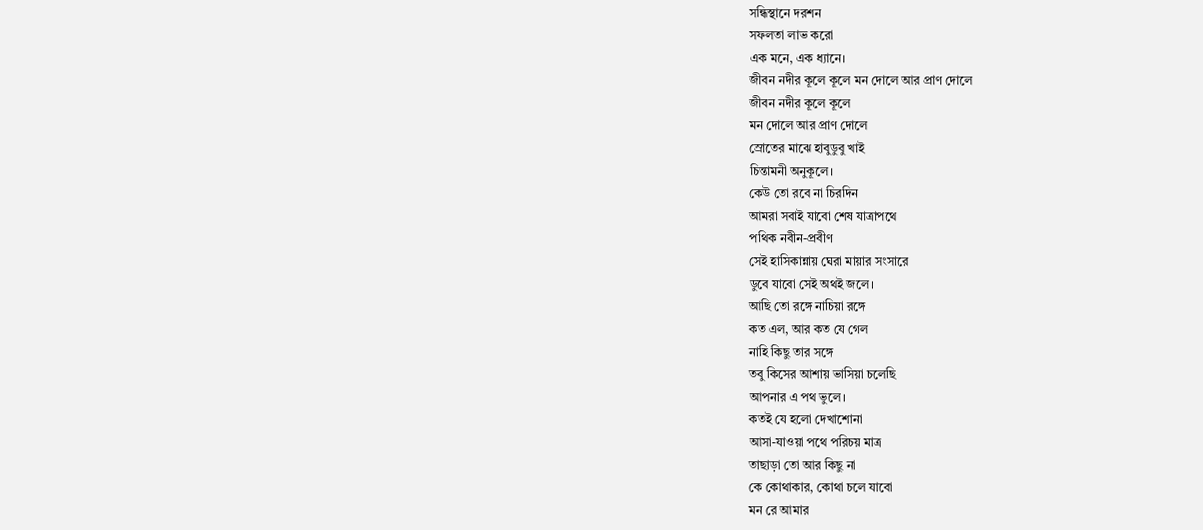সন্ধিস্থানে দরশন
সফলতা লাভ করো
এক মনে, এক ধ্যানে।
জীবন নদীর কূলে কূলে মন দোলে আর প্রাণ দোলে
জীবন নদীর কূলে কূলে
মন দোলে আর প্রাণ দোলে
স্রোতের মাঝে হাবুডুবু খাই
চিন্তামনী অনুকূলে।
কেউ তো রবে না চিরদিন
আমরা সবাই যাবো শেষ যাত্রাপথে
পথিক নবীন-প্রবীণ
সেই হাসিকান্নায় ঘেরা মায়ার সংসারে
ডুবে যাবো সেই অথই জলে।
আছি তো রঙ্গে নাচিয়া রঙ্গে
কত এল, আর কত যে গেল
নাহি কিছু তার সঙ্গে
তবু কিসের আশায় ভাসিয়া চলেছি
আপনার এ পথ ভুলে।
কতই যে হলো দেখাশোনা
আসা-যাওয়া পথে পরিচয় মাত্র
তাছাড়া তো আর কিছু না
কে কোথাকার, কোথা চলে যাবো
মন রে আমার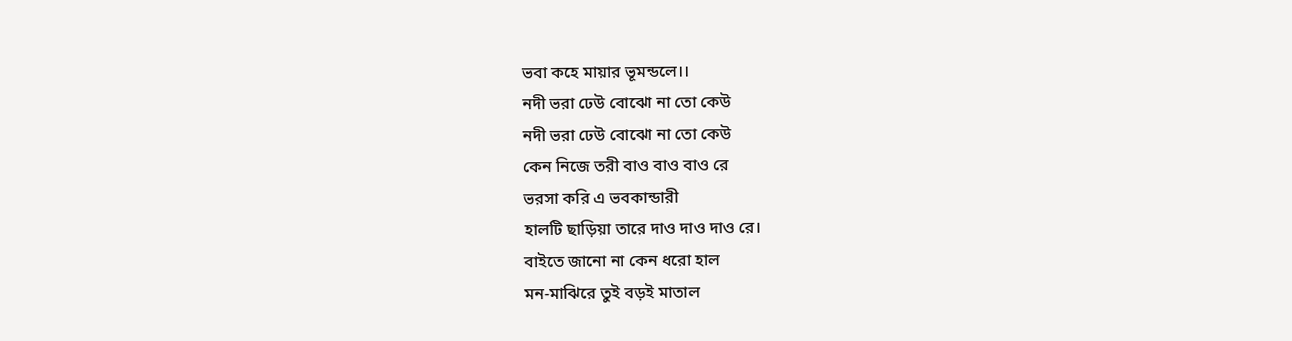ভবা কহে মায়ার ভূমন্ডলে।।
নদী ভরা ঢেউ বোঝো না তো কেউ
নদী ভরা ঢেউ বোঝো না তো কেউ
কেন নিজে তরী বাও বাও বাও রে
ভরসা করি এ ভবকান্ডারী
হালটি ছাড়িয়া তারে দাও দাও দাও রে।
বাইতে জানো না কেন ধরো হাল
মন-মাঝিরে তুই বড়ই মাতাল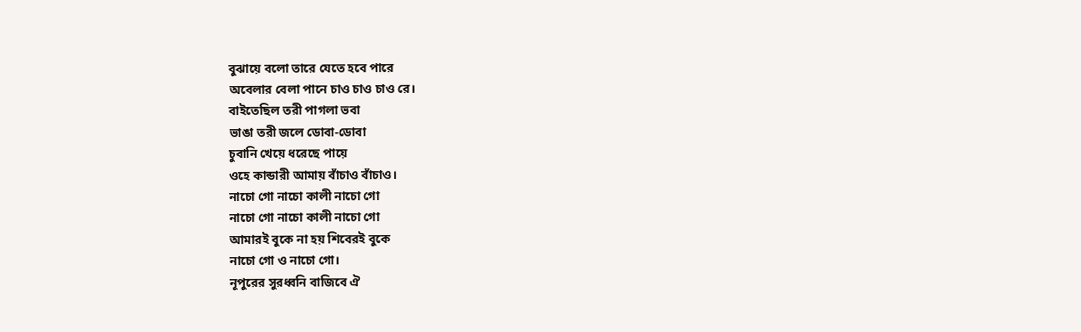বুঝায়ে বলো তারে যেতে হবে পারে
অবেলার বেলা পানে চাও চাও চাও রে।
বাইতেছিল তরী পাগলা ভবা
ভাঙা তরী জলে ডোবা-ডোবা
চুবানি খেয়ে ধরেছে পায়ে
ওহে কান্ডারী আমায় বাঁচাও বাঁচাও।
নাচো গো নাচো কালী নাচো গো
নাচো গো নাচো কালী নাচো গো
আমারই বুকে না হয় শিবেরই বুকে
নাচো গো ও নাচো গো।
নূপুরের সুরধ্বনি বাজিবে ঐ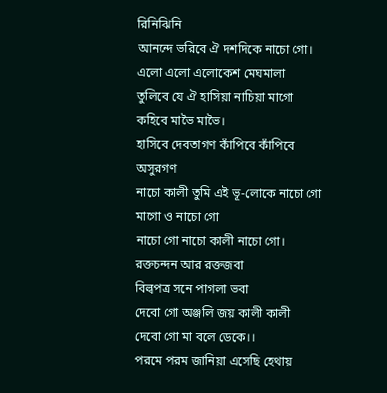রিনিঝিনি
আনন্দে ভরিবে ঐ দশদিকে নাচো গো।
এলো এলো এলোকেশ মেঘমালা
তুলিবে যে ঐ হাসিয়া নাচিয়া মাগো
কহিবে মাভৈ মাভৈ।
হাসিবে দেবতাগণ কাঁপিবে কাঁপিবে অসুরগণ
নাচো কালী তুমি এই ভূ-লোকে নাচো গো
মাগো ও নাচো গো
নাচো গো নাচো কালী নাচো গো।
রক্তচন্দন আর রক্তজবা
বিল্বপত্র সনে পাগলা ভবা
দেবো গো অঞ্জলি জয় কালী কালী
দেবো গো মা বলে ডেকে।।
পরমে পরম জানিয়া এসেছি হেথায়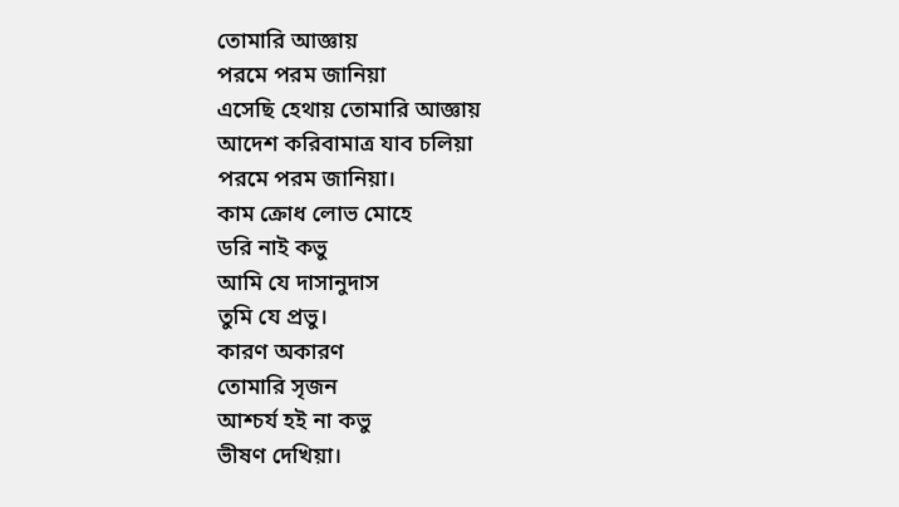তোমারি আজ্ঞায়
পরমে পরম জানিয়া
এসেছি হেথায় তোমারি আজ্ঞায়
আদেশ করিবামাত্র যাব চলিয়া
পরমে পরম জানিয়া।
কাম ক্রোধ লোভ মোহে
ডরি নাই কভু
আমি যে দাসানুদাস
তুমি যে প্রভু।
কারণ অকারণ
তোমারি সৃজন
আশ্চর্য হই না কভু
ভীষণ দেখিয়া।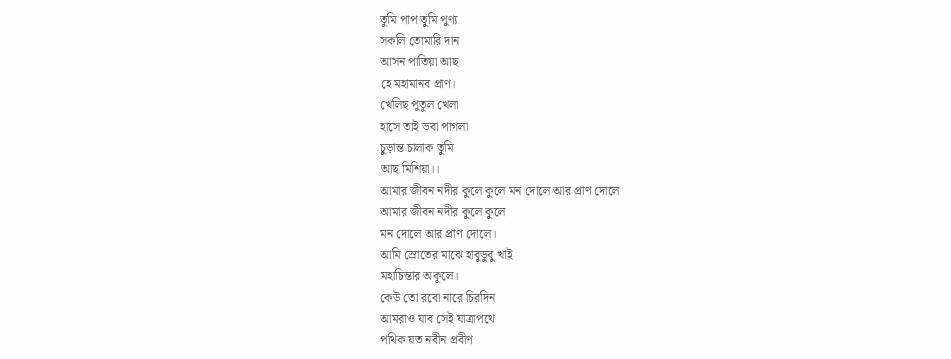তুমি পাপ তুমি পুণ্য
সকলি তোমারি দান
আসন পাতিয়া আছ
হে মহামানব প্রাণ।
খেলিছ পুতুল খেলা
হাসে তাই ভবা পাগলা
চুড়ান্ত চালাক তুমি
আছ মিশিয়া।।
আমার জীবন নদীর কুলে কুলে মন দোলে আর প্রাণ দোলে
আমার জীবন নদীর কুলে কুলে
মন দোলে আর প্রাণ দোলে।
আমি স্রোতের মাঝে হাবুডুবু খাই
মহাচিন্তার অকূলে।
কেউ তো রবো নারে চিরদিন
আমরাও যাব সেই যাত্রাপথে
পথিক যত নবীন প্রবীণ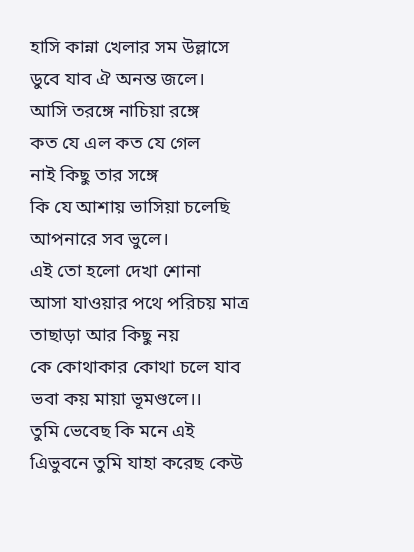হাসি কান্না খেলার সম উল্লাসে
ডুবে যাব ঐ অনন্ত জলে।
আসি তরঙ্গে নাচিয়া রঙ্গে
কত যে এল কত যে গেল
নাই কিছু তার সঙ্গে
কি যে আশায় ভাসিয়া চলেছি
আপনারে সব ভুলে।
এই তো হলো দেখা শোনা
আসা যাওয়ার পথে পরিচয় মাত্র
তাছাড়া আর কিছু নয়
কে কোথাকার কোথা চলে যাব
ভবা কয় মায়া ভূমণ্ডলে।।
তুমি ভেবেছ কি মনে এই এিভুবনে তুমি যাহা করেছ কেউ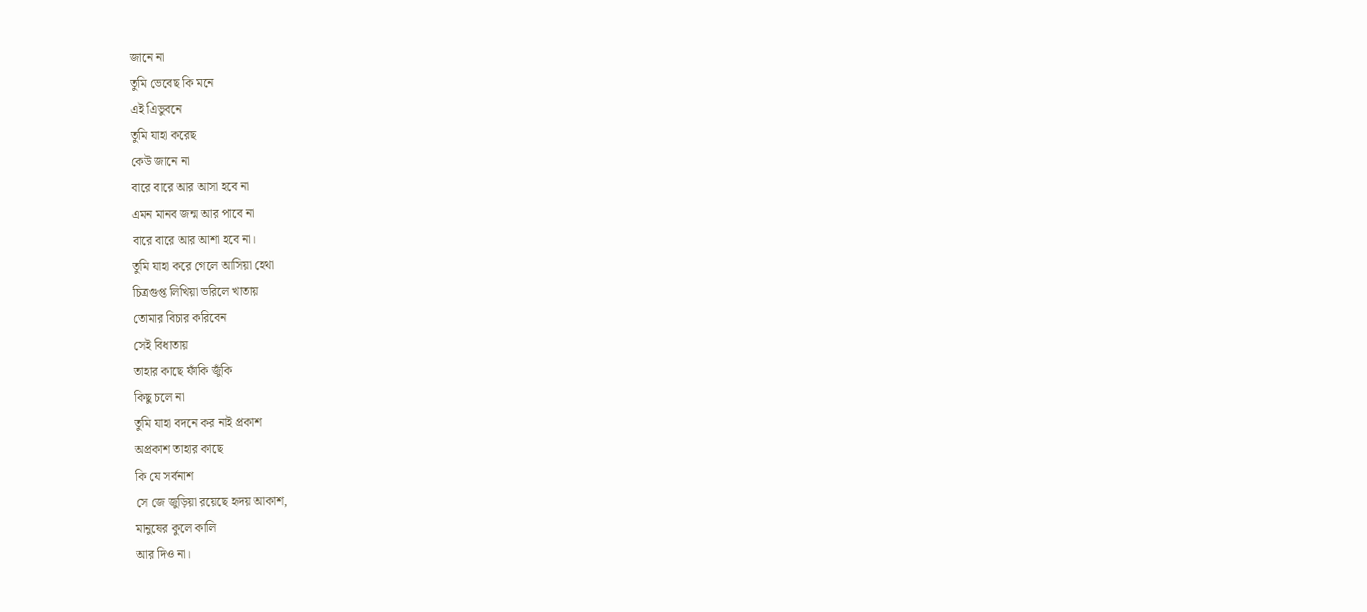জানে না
তুমি ভেবেছ কি মনে
এই এিভুবনে
তুমি যাহা করেছ
কেউ জানে না
বারে বারে আর আসা হবে না
এমন মানব জন্ম আর পাবে না
বারে বারে আর আশা হবে না।
তুমি যাহা করে গেলে আসিয়া হেথা
চিত্রগুপ্ত লিখিয়া ভরিলে খাতায়
তোমার বিচার করিবেন
সেই বিধাতায়
তাহার কাছে ফাঁকি জুঁকি
কিছু চলে না
তুমি যাহা বদনে কর নাই প্রকাশ
অপ্রকাশ তাহার কাছে
কি যে সর্বনাশ
সে জে জুড়িয়া রয়েছে হৃদয় আকাশ,
মানুষের কুলে কালি
আর দিও না।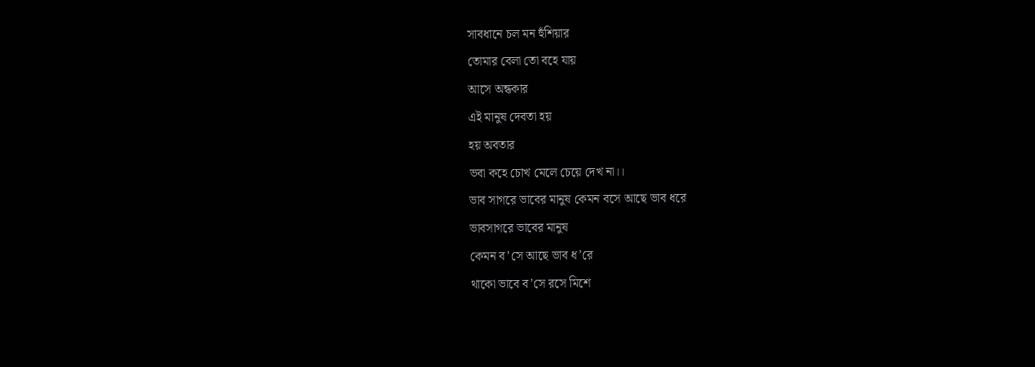সাবধানে চল মন হুঁশিয়ার
তোমার বেলা তো বহে যায়
আসে অন্ধকার
এই মানুষ দেবতা হয়
হয় অবতার
ভবা কহে চোখ মেলে চেয়ে দেখ না।।
ভাব সাগরে ভাবের মানুষ কেমন বসে আছে ভাব ধরে
ভাবসাগরে ভাবের মানুষ
কেমন ব’সে আছে ভাব ধ’রে
থাকো ভাবে ব’সে রসে মিশে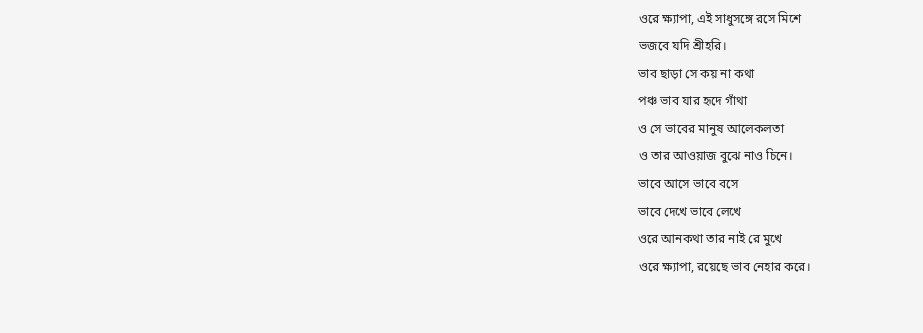ওরে ক্ষ্যাপা, এই সাধুসঙ্গে রসে মিশে
ভজবে যদি শ্রীহরি।
ভাব ছাড়া সে কয় না কথা
পঞ্চ ভাব যার হৃদে গাঁথা
ও সে ভাবের মানুষ আলেকলতা
ও তার আওয়াজ বুঝে নাও চিনে।
ভাবে আসে ভাবে বসে
ভাবে দেখে ভাবে লেখে
ওরে আনকথা তার নাই রে মুখে
ওরে ক্ষ্যাপা, রয়েছে ভাব নেহার করে।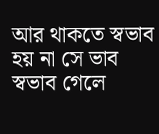আর থাকতে স্বভাব হয় না সে ভাব
স্বভাব গেলে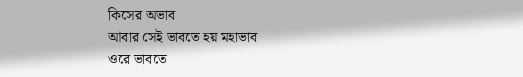কিসের অভাব
আবার সেই ভাবতে হয় মহাভাব
ওরে ভাবতে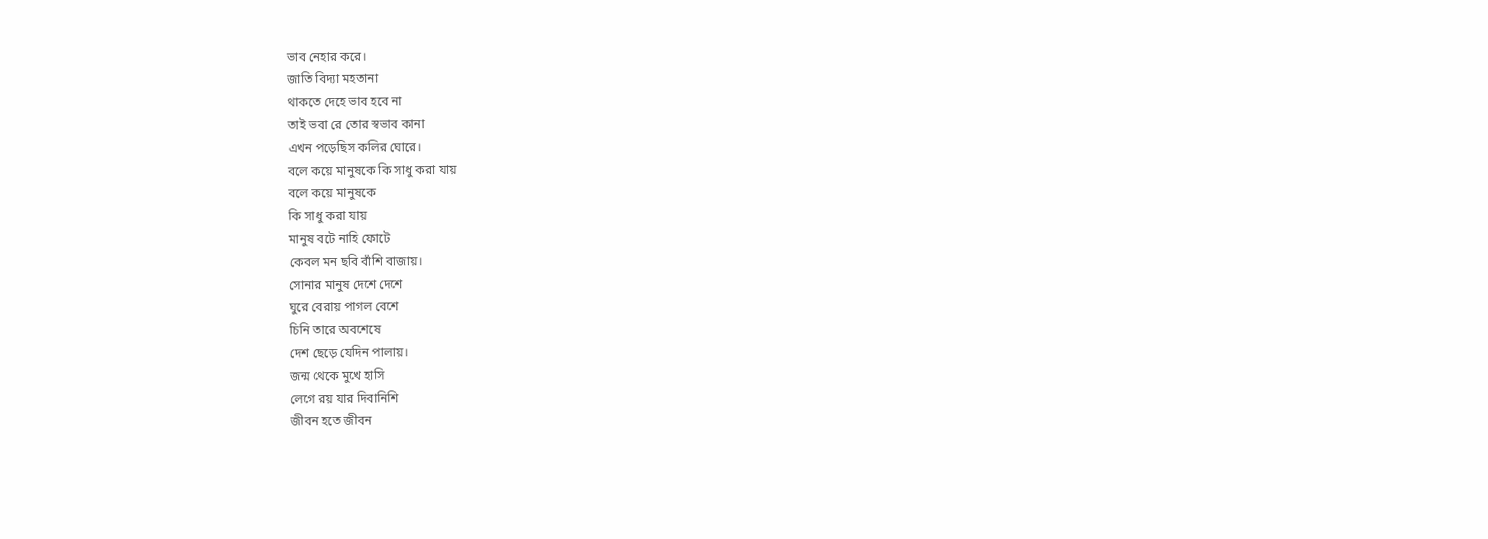ভাব নেহার করে।
জাতি বিদ্যা মহতানা
থাকতে দেহে ভাব হবে না
তাই ভবা রে তোর স্বভাব কানা
এখন পড়েছিস কলির ঘোরে।
বলে কয়ে মানুষকে কি সাধু করা যায়
বলে কয়ে মানুষকে
কি সাধু করা যায়
মানুষ বটে নাহি ফোটে
কেবল মন ছবি বাঁশি বাজায়।
সোনার মানুষ দেশে দেশে
ঘুরে বেরায় পাগল বেশে
চিনি তারে অবশেষে
দেশ ছেড়ে যেদিন পালায়।
জন্ম থেকে মুখে হাসি
লেগে রয় যার দিবানিশি
জীবন হতে জীবন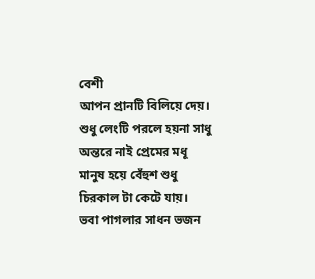বেশী
আপন প্রানটি বিলিয়ে দেয়।
শুধু লেংটি পরলে হয়না সাধু
অন্তরে নাই প্রেমের মধূ
মানুষ হয়ে বেঁহুশ শুধু
চিরকাল টা কেটে যায়।
ভবা পাগলার সাধন ভজন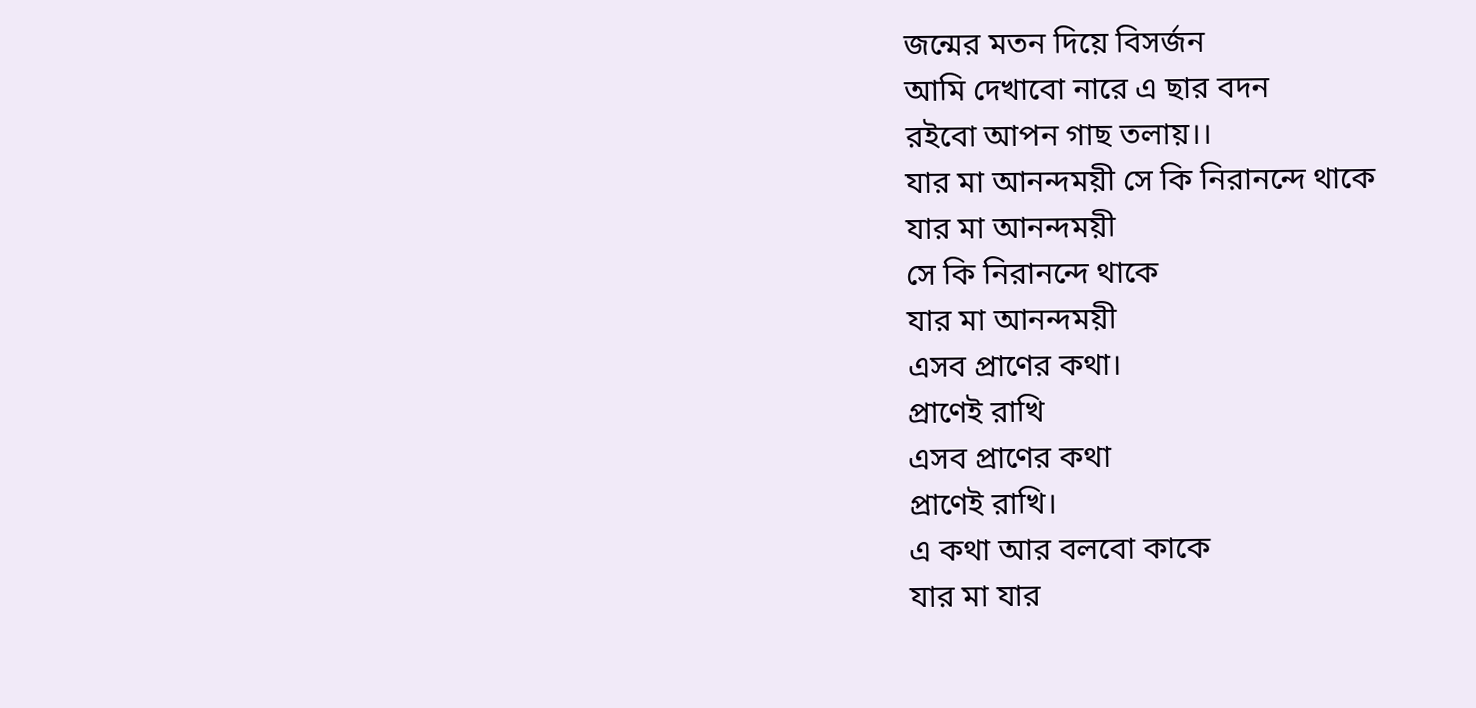জন্মের মতন দিয়ে বিসর্জন
আমি দেখাবো নারে এ ছার বদন
রইবো আপন গাছ তলায়।।
যার মা আনন্দময়ী সে কি নিরানন্দে থাকে
যার মা আনন্দময়ী
সে কি নিরানন্দে থাকে
যার মা আনন্দময়ী
এসব প্রাণের কথা।
প্রাণেই রাখি
এসব প্রাণের কথা
প্রাণেই রাখি।
এ কথা আর বলবো কাকে
যার মা যার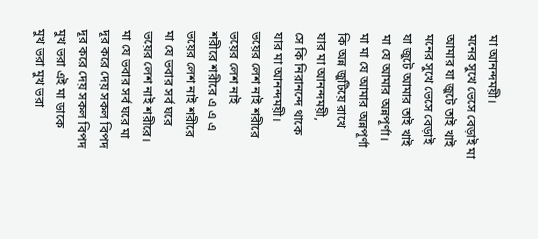মা আনন্দময়ী।
মনের সুখে ভেসে বেড়াই মা
আমার যা জুটে তাই খাই
মনের সুখে ভেসে বেড়াই
যা জুটে আমার তাই খাই
মা যে আমার অন্নপূর্ণা।
মা মা যে আমার অন্নপূর্ণা
কি অন্ন জুটিয়ে রাখে
যার মা আনন্দময়ী,
সে কি নিরানন্দে থাকে
যার মা আনন্দময়ী।
ভয়ের লেশ নাই শরীরে
ভয়ের লেশ নাই
শরীরে শরীরে এ এ এ
ভয়ের লেশ নাই শরীরে
মা যে ভবার সর্ব ঘরে
ভয়ের লেশ নাই শরীরে।
মা যে ভবার সর্ব ঘরে মা
দূর করে দেয় সকল বিপদ
দূর করে দেয় সকল বিপদ
মুখ ভরা এই মা ডাকে
মুখ ভরা মুখ ভরা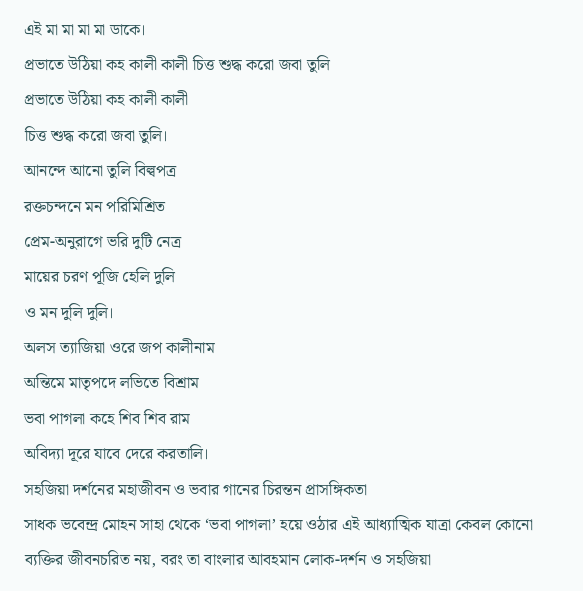এই মা মা মা মা ডাকে।
প্রভাতে উঠিয়া কহ কালী কালী চিত্ত শুদ্ধ করো জবা তুলি
প্রভাতে উঠিয়া কহ কালী কালী
চিত্ত শুদ্ধ করো জবা তুলি।
আনন্দে আনো তুলি বিল্বপত্র
রক্তচন্দনে মন পরিমিশ্রিত
প্রেম-অনুরাগে ভরি দুটি নেত্র
মায়ের চরণ পূজি হেলি দুলি
ও মন দুলি দুলি।
অলস ত্যাজিয়া ওরে জপ কালীনাম
অন্তিমে মাতৃপদে লভিতে বিশ্রাম
ভবা পাগলা কহে শিব শিব রাম
অবিদ্যা দূরে যাবে দেরে করতালি।
সহজিয়া দর্শনের মহাজীবন ও ভবার গানের চিরন্তন প্রাসঙ্গিকতা
সাধক ভবেন্দ্র মোহন সাহা থেকে ‘ভবা পাগলা’ হয়ে ওঠার এই আধ্যাত্মিক যাত্রা কেবল কোনো ব্যক্তির জীবনচরিত নয়, বরং তা বাংলার আবহমান লোক-দর্শন ও সহজিয়া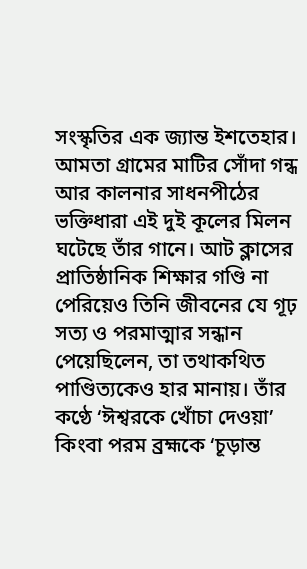সংস্কৃতির এক জ্যান্ত ইশতেহার। আমতা গ্রামের মাটির সোঁদা গন্ধ আর কালনার সাধনপীঠের ভক্তিধারা এই দুই কূলের মিলন ঘটেছে তাঁর গানে। আট ক্লাসের প্রাতিষ্ঠানিক শিক্ষার গণ্ডি না পেরিয়েও তিনি জীবনের যে গূঢ় সত্য ও পরমাত্মার সন্ধান পেয়েছিলেন, তা তথাকথিত পাণ্ডিত্যকেও হার মানায়। তাঁর কণ্ঠে ‘ঈশ্বরকে খোঁচা দেওয়া’ কিংবা পরম ব্রহ্মকে ‘চূড়ান্ত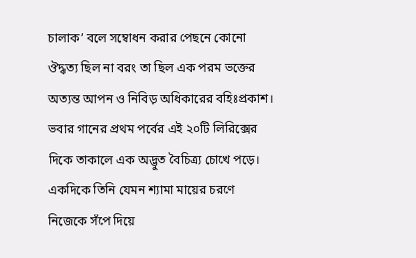চালাক’ বলে সম্বোধন করার পেছনে কোনো ঔদ্ধত্য ছিল না বরং তা ছিল এক পরম ভক্তের অত্যন্ত আপন ও নিবিড় অধিকারের বহিঃপ্রকাশ।
ভবার গানের প্রথম পর্বের এই ২০টি লিরিক্সের দিকে তাকালে এক অদ্ভুত বৈচিত্র্য চোখে পড়ে। একদিকে তিনি যেমন শ্যামা মায়ের চরণে নিজেকে সঁপে দিয়ে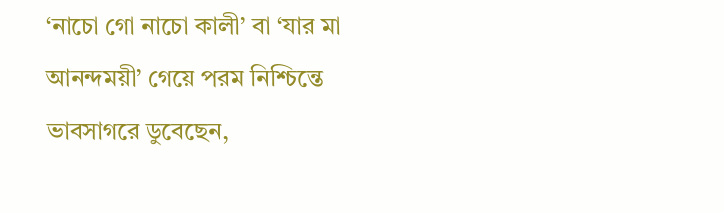‘নাচো গো নাচো কালী’ বা ‘যার মা আনন্দময়ী’ গেয়ে পরম নিশ্চিন্তে ভাবসাগরে ডুবেছেন,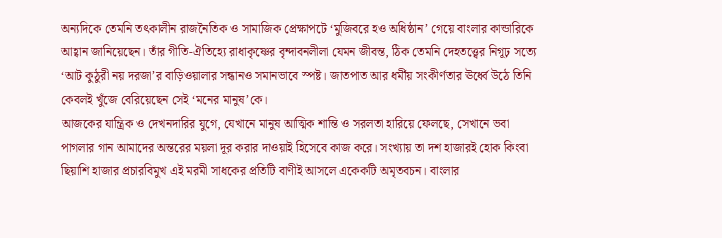অন্যদিকে তেমনি তৎকালীন রাজনৈতিক ও সামাজিক প্রেক্ষাপটে ‘মুজিবরে হও অধিষ্ঠান’ গেয়ে বাংলার কান্ডারিকে আহ্বান জানিয়েছেন। তাঁর গীতি-ঐতিহ্যে রাধাকৃষ্ণের বৃন্দাবনলীলা যেমন জীবন্ত, ঠিক তেমনি দেহতত্ত্বের নিগূঢ় সত্যে ‘আট কুঠুরী নয় দরজা’র বাড়িওয়ালার সন্ধানও সমানভাবে স্পষ্ট। জাতপাত আর ধর্মীয় সংকীর্ণতার ঊর্ধ্বে উঠে তিনি কেবলই খুঁজে বেরিয়েছেন সেই ‘মনের মানুষ’কে।
আজকের যান্ত্রিক ও দেখনদারির যুগে, যেখানে মানুষ আত্মিক শান্তি ও সরলতা হারিয়ে ফেলছে, সেখানে ভবা পাগলার গান আমাদের অন্তরের ময়লা দূর করার দাওয়াই হিসেবে কাজ করে। সংখ্যায় তা দশ হাজারই হোক কিংবা ছিয়াশি হাজার প্রচারবিমুখ এই মরমী সাধকের প্রতিটি বাণীই আসলে একেকটি অমৃতবচন। বাংলার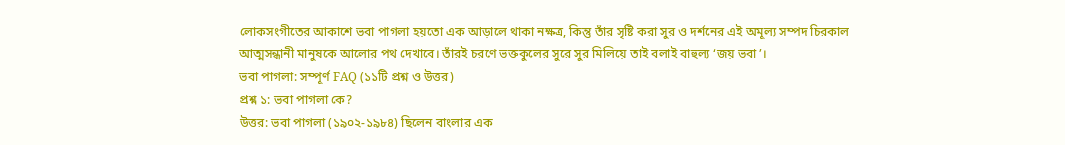লোকসংগীতের আকাশে ভবা পাগলা হয়তো এক আড়ালে থাকা নক্ষত্র, কিন্তু তাঁর সৃষ্টি করা সুর ও দর্শনের এই অমূল্য সম্পদ চিরকাল আত্মসন্ধানী মানুষকে আলোর পথ দেখাবে। তাঁরই চরণে ভক্তকুলের সুরে সুর মিলিয়ে তাই বলাই বাহুল্য ‘জয় ভবা’।
ভবা পাগলা: সম্পূর্ণ FAQ (১১টি প্রশ্ন ও উত্তর)
প্রশ্ন ১: ভবা পাগলা কে?
উত্তর: ভবা পাগলা (১৯০২-১৯৮৪) ছিলেন বাংলার এক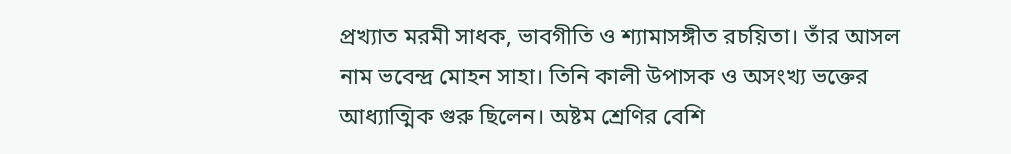প্রখ্যাত মরমী সাধক, ভাবগীতি ও শ্যামাসঙ্গীত রচয়িতা। তাঁর আসল নাম ভবেন্দ্র মোহন সাহা। তিনি কালী উপাসক ও অসংখ্য ভক্তের আধ্যাত্মিক গুরু ছিলেন। অষ্টম শ্রেণির বেশি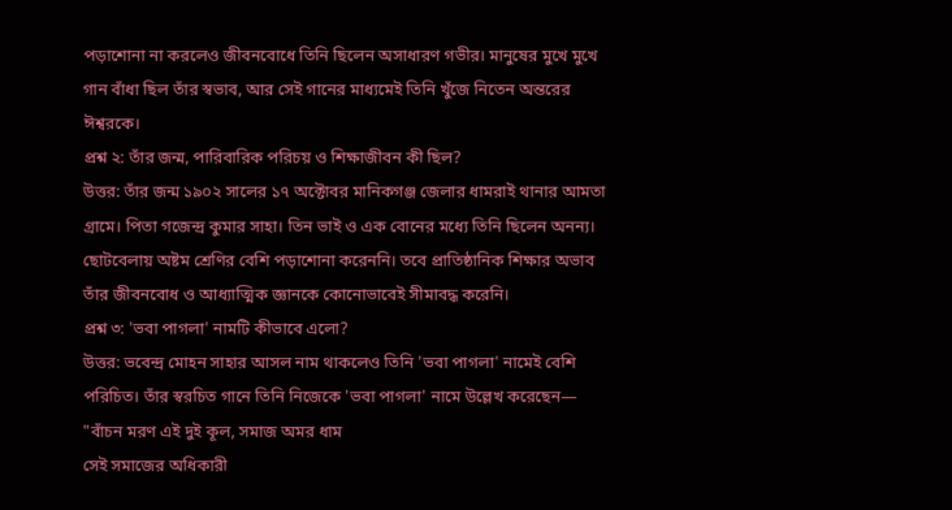পড়াশোনা না করলেও জীবনবোধে তিনি ছিলেন অসাধারণ গভীর। মানুষের মুখে মুখে গান বাঁধা ছিল তাঁর স্বভাব, আর সেই গানের মাধ্যমেই তিনি খুঁজে নিতেন অন্তরের ঈশ্বরকে।
প্রশ্ন ২: তাঁর জন্ম, পারিবারিক পরিচয় ও শিক্ষাজীবন কী ছিল?
উত্তর: তাঁর জন্ম ১৯০২ সালের ১৭ অক্টোবর মানিকগঞ্জ জেলার ধামরাই থানার আমতা গ্রামে। পিতা গজেন্দ্র কুমার সাহা। তিন ভাই ও এক বোনের মধ্যে তিনি ছিলেন অনন্য। ছোটবেলায় অষ্টম শ্রেণির বেশি পড়াশোনা করেননি। তবে প্রাতিষ্ঠানিক শিক্ষার অভাব তাঁর জীবনবোধ ও আধ্যাত্মিক জ্ঞানকে কোনোভাবেই সীমাবদ্ধ করেনি।
প্রশ্ন ৩: 'ভবা পাগলা' নামটি কীভাবে এলো?
উত্তর: ভবেন্দ্র মোহন সাহার আসল নাম থাকলেও তিনি 'ভবা পাগলা' নামেই বেশি পরিচিত। তাঁর স্বরচিত গানে তিনি নিজেকে 'ভবা পাগলা' নামে উল্লেখ করেছেন—
"বাঁচন মরণ এই দুই কূল, সমাজ অমর ধাম
সেই সমাজের অধিকারী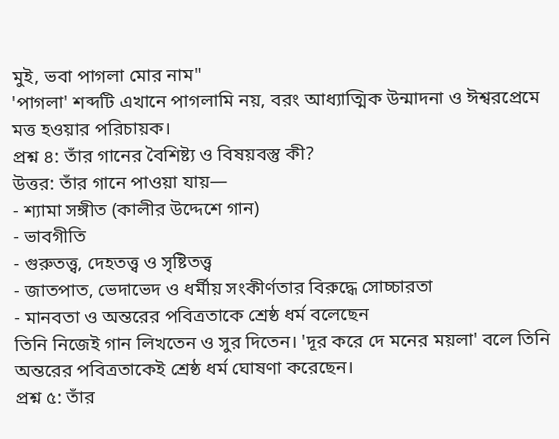মুই, ভবা পাগলা মোর নাম"
'পাগলা' শব্দটি এখানে পাগলামি নয়, বরং আধ্যাত্মিক উন্মাদনা ও ঈশ্বরপ্রেমে মত্ত হওয়ার পরিচায়ক।
প্রশ্ন ৪: তাঁর গানের বৈশিষ্ট্য ও বিষয়বস্তু কী?
উত্তর: তাঁর গানে পাওয়া যায়—
- শ্যামা সঙ্গীত (কালীর উদ্দেশে গান)
- ভাবগীতি
- গুরুতত্ত্ব, দেহতত্ত্ব ও সৃষ্টিতত্ত্ব
- জাতপাত, ভেদাভেদ ও ধর্মীয় সংকীর্ণতার বিরুদ্ধে সোচ্চারতা
- মানবতা ও অন্তরের পবিত্রতাকে শ্রেষ্ঠ ধর্ম বলেছেন
তিনি নিজেই গান লিখতেন ও সুর দিতেন। 'দূর করে দে মনের ময়লা' বলে তিনি অন্তরের পবিত্রতাকেই শ্রেষ্ঠ ধর্ম ঘোষণা করেছেন।
প্রশ্ন ৫: তাঁর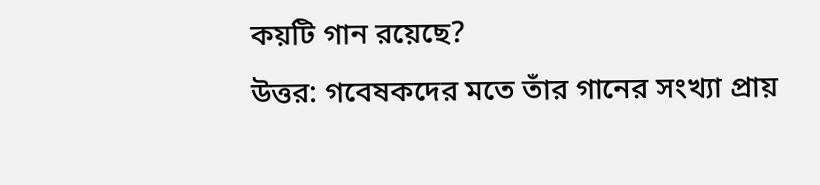কয়টি গান রয়েছে?
উত্তর: গবেষকদের মতে তাঁর গানের সংখ্যা প্রায়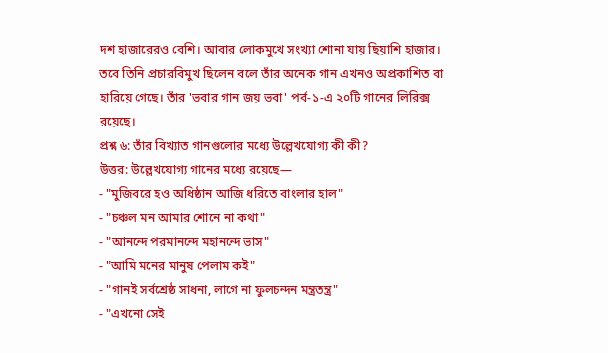দশ হাজারেরও বেশি। আবার লোকমুখে সংখ্যা শোনা যায় ছিয়াশি হাজার। তবে তিনি প্রচারবিমুখ ছিলেন বলে তাঁর অনেক গান এখনও অপ্রকাশিত বা হারিয়ে গেছে। তাঁর 'ভবার গান জয় ভবা' পর্ব-১-এ ২০টি গানের লিরিক্স রয়েছে।
প্রশ্ন ৬: তাঁর বিখ্যাত গানগুলোর মধ্যে উল্লেখযোগ্য কী কী?
উত্তর: উল্লেখযোগ্য গানের মধ্যে রয়েছে—
- "মুজিবরে হও অধিষ্ঠান আজি ধরিতে বাংলার হাল"
- "চঞ্চল মন আমার শোনে না কথা"
- "আনন্দে পরমানন্দে মহানন্দে ভাস"
- "আমি মনের মানুষ পেলাম কই"
- "গানই সর্বশ্রেষ্ঠ সাধনা, লাগে না ফুলচন্দন মন্ত্রতন্ত্র"
- "এখনো সেই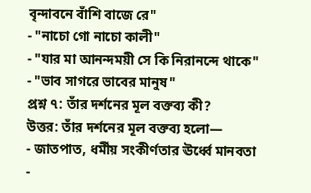বৃন্দাবনে বাঁশি বাজে রে"
- "নাচো গো নাচো কালী"
- "যার মা আনন্দময়ী সে কি নিরানন্দে থাকে"
- "ভাব সাগরে ভাবের মানুষ"
প্রশ্ন ৭: তাঁর দর্শনের মূল বক্তব্য কী?
উত্তর: তাঁর দর্শনের মূল বক্তব্য হলো—
- জাতপাত, ধর্মীয় সংকীর্ণতার ঊর্ধ্বে মানবতা
-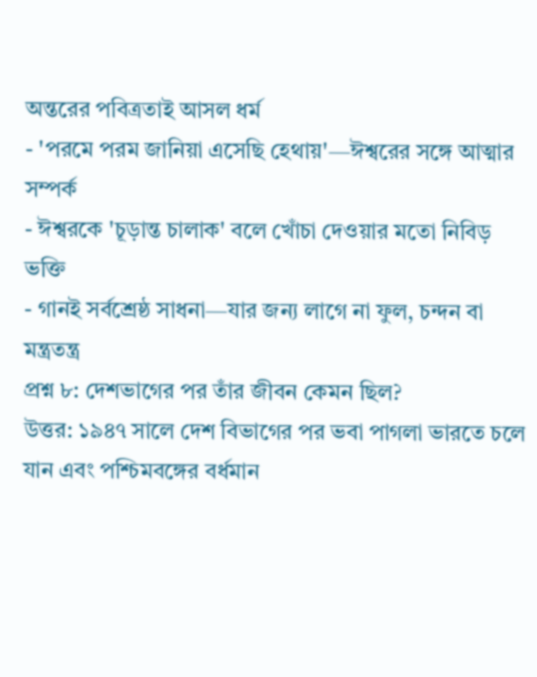অন্তরের পবিত্রতাই আসল ধর্ম
- 'পরমে পরম জানিয়া এসেছি হেথায়'—ঈশ্বরের সঙ্গে আত্মার সম্পর্ক
- ঈশ্বরকে 'চূড়ান্ত চালাক' বলে খোঁচা দেওয়ার মতো নিবিড় ভক্তি
- গানই সর্বশ্রেষ্ঠ সাধনা—যার জন্য লাগে না ফুল, চন্দন বা মন্ত্রতন্ত্র
প্রশ্ন ৮: দেশভাগের পর তাঁর জীবন কেমন ছিল?
উত্তর: ১৯৪৭ সালে দেশ বিভাগের পর ভবা পাগলা ভারতে চলে যান এবং পশ্চিমবঙ্গের বর্ধমান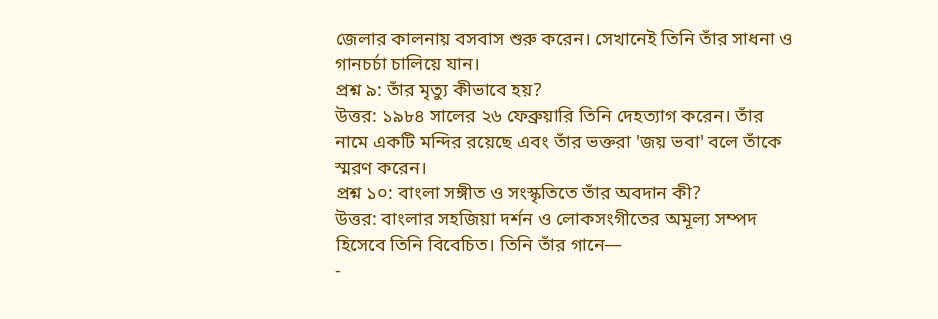জেলার কালনায় বসবাস শুরু করেন। সেখানেই তিনি তাঁর সাধনা ও গানচর্চা চালিয়ে যান।
প্রশ্ন ৯: তাঁর মৃত্যু কীভাবে হয়?
উত্তর: ১৯৮৪ সালের ২৬ ফেব্রুয়ারি তিনি দেহত্যাগ করেন। তাঁর নামে একটি মন্দির রয়েছে এবং তাঁর ভক্তরা 'জয় ভবা' বলে তাঁকে স্মরণ করেন।
প্রশ্ন ১০: বাংলা সঙ্গীত ও সংস্কৃতিতে তাঁর অবদান কী?
উত্তর: বাংলার সহজিয়া দর্শন ও লোকসংগীতের অমূল্য সম্পদ হিসেবে তিনি বিবেচিত। তিনি তাঁর গানে—
-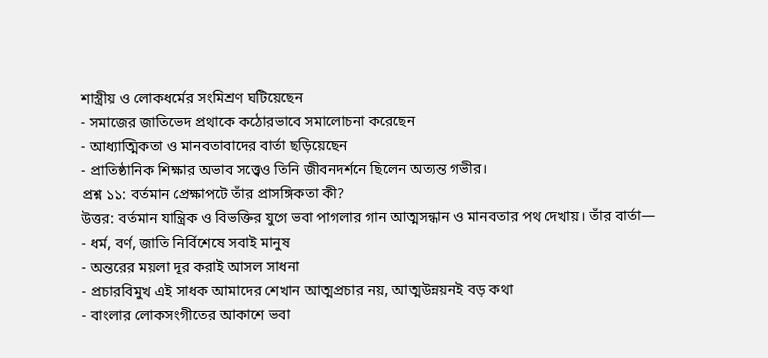শাস্ত্রীয় ও লোকধর্মের সংমিশ্রণ ঘটিয়েছেন
- সমাজের জাতিভেদ প্রথাকে কঠোরভাবে সমালোচনা করেছেন
- আধ্যাত্মিকতা ও মানবতাবাদের বার্তা ছড়িয়েছেন
- প্রাতিষ্ঠানিক শিক্ষার অভাব সত্ত্বেও তিনি জীবনদর্শনে ছিলেন অত্যন্ত গভীর।
প্রশ্ন ১১: বর্তমান প্রেক্ষাপটে তাঁর প্রাসঙ্গিকতা কী?
উত্তর: বর্তমান যান্ত্রিক ও বিভক্তির যুগে ভবা পাগলার গান আত্মসন্ধান ও মানবতার পথ দেখায়। তাঁর বার্তা—
- ধর্ম, বর্ণ, জাতি নির্বিশেষে সবাই মানুষ
- অন্তরের ময়লা দূর করাই আসল সাধনা
- প্রচারবিমুখ এই সাধক আমাদের শেখান আত্মপ্রচার নয়, আত্মউন্নয়নই বড় কথা
- বাংলার লোকসংগীতের আকাশে ভবা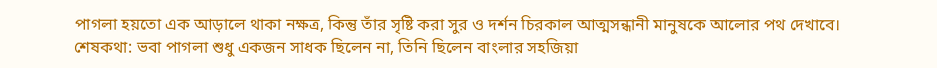পাগলা হয়তো এক আড়ালে থাকা নক্ষত্র, কিন্তু তাঁর সৃষ্টি করা সুর ও দর্শন চিরকাল আত্মসন্ধানী মানুষকে আলোর পথ দেখাবে।
শেষকথা: ভবা পাগলা শুধু একজন সাধক ছিলেন না, তিনি ছিলেন বাংলার সহজিয়া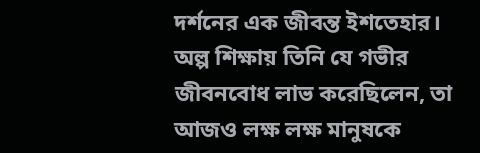দর্শনের এক জীবন্ত ইশতেহার। অল্প শিক্ষায় তিনি যে গভীর জীবনবোধ লাভ করেছিলেন, তা আজও লক্ষ লক্ষ মানুষকে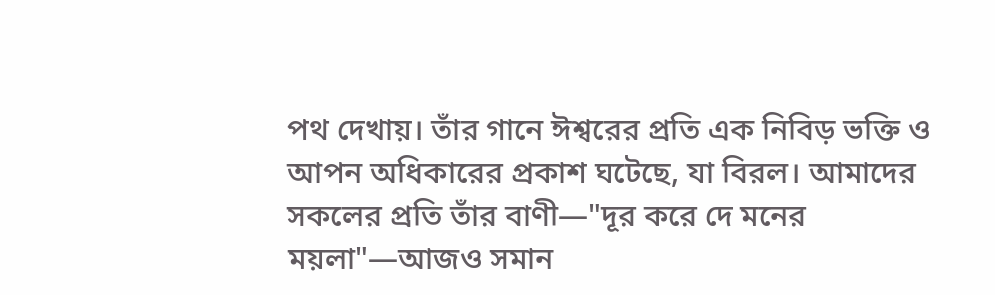পথ দেখায়। তাঁর গানে ঈশ্বরের প্রতি এক নিবিড় ভক্তি ও আপন অধিকারের প্রকাশ ঘটেছে, যা বিরল। আমাদের সকলের প্রতি তাঁর বাণী—"দূর করে দে মনের ময়লা"—আজও সমান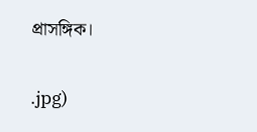প্রাসঙ্গিক।

.jpg)